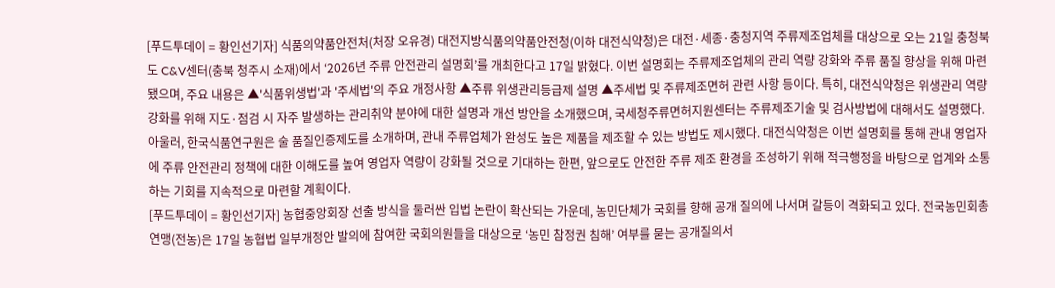[푸드투데이 = 황인선기자] 식품의약품안전처(처장 오유경) 대전지방식품의약품안전청(이하 대전식약청)은 대전·세종·충청지역 주류제조업체를 대상으로 오는 21일 충청북도 C&V센터(충북 청주시 소재)에서 ‘2026년 주류 안전관리 설명회’를 개최한다고 17일 밝혔다. 이번 설명회는 주류제조업체의 관리 역량 강화와 주류 품질 향상을 위해 마련됐으며, 주요 내용은 ▲'식품위생법'과 '주세법'의 주요 개정사항 ▲주류 위생관리등급제 설명 ▲주세법 및 주류제조면허 관련 사항 등이다. 특히, 대전식약청은 위생관리 역량 강화를 위해 지도·점검 시 자주 발생하는 관리취약 분야에 대한 설명과 개선 방안을 소개했으며, 국세청주류면허지원센터는 주류제조기술 및 검사방법에 대해서도 설명했다. 아울러, 한국식품연구원은 술 품질인증제도를 소개하며, 관내 주류업체가 완성도 높은 제품을 제조할 수 있는 방법도 제시했다. 대전식약청은 이번 설명회를 통해 관내 영업자에 주류 안전관리 정책에 대한 이해도를 높여 영업자 역량이 강화될 것으로 기대하는 한편, 앞으로도 안전한 주류 제조 환경을 조성하기 위해 적극행정을 바탕으로 업계와 소통하는 기회를 지속적으로 마련할 계획이다.
[푸드투데이 = 황인선기자] 농협중앙회장 선출 방식을 둘러싼 입법 논란이 확산되는 가운데, 농민단체가 국회를 향해 공개 질의에 나서며 갈등이 격화되고 있다. 전국농민회총연맹(전농)은 17일 농협법 일부개정안 발의에 참여한 국회의원들을 대상으로 ‘농민 참정권 침해’ 여부를 묻는 공개질의서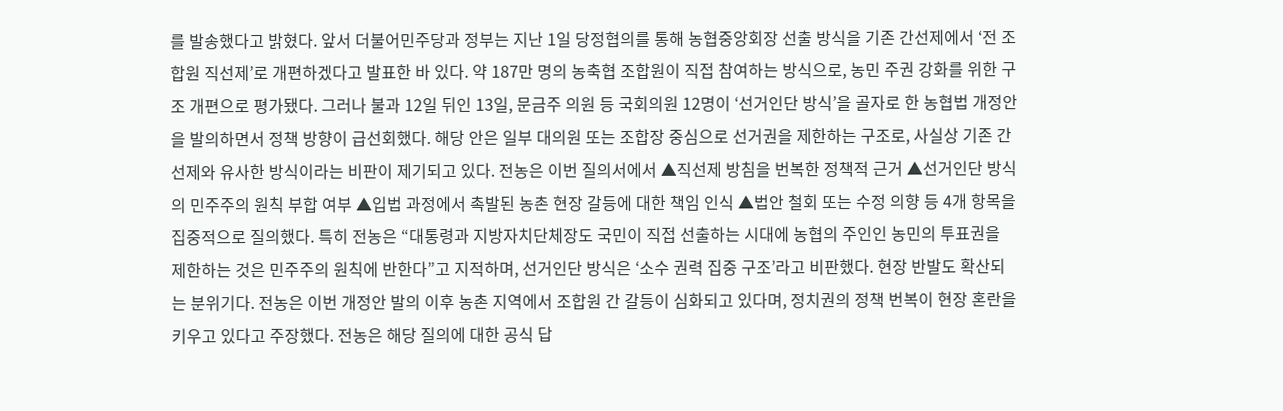를 발송했다고 밝혔다. 앞서 더불어민주당과 정부는 지난 1일 당정협의를 통해 농협중앙회장 선출 방식을 기존 간선제에서 ‘전 조합원 직선제’로 개편하겠다고 발표한 바 있다. 약 187만 명의 농축협 조합원이 직접 참여하는 방식으로, 농민 주권 강화를 위한 구조 개편으로 평가됐다. 그러나 불과 12일 뒤인 13일, 문금주 의원 등 국회의원 12명이 ‘선거인단 방식’을 골자로 한 농협법 개정안을 발의하면서 정책 방향이 급선회했다. 해당 안은 일부 대의원 또는 조합장 중심으로 선거권을 제한하는 구조로, 사실상 기존 간선제와 유사한 방식이라는 비판이 제기되고 있다. 전농은 이번 질의서에서 ▲직선제 방침을 번복한 정책적 근거 ▲선거인단 방식의 민주주의 원칙 부합 여부 ▲입법 과정에서 촉발된 농촌 현장 갈등에 대한 책임 인식 ▲법안 철회 또는 수정 의향 등 4개 항목을 집중적으로 질의했다. 특히 전농은 “대통령과 지방자치단체장도 국민이 직접 선출하는 시대에 농협의 주인인 농민의 투표권을 제한하는 것은 민주주의 원칙에 반한다”고 지적하며, 선거인단 방식은 ‘소수 권력 집중 구조’라고 비판했다. 현장 반발도 확산되는 분위기다. 전농은 이번 개정안 발의 이후 농촌 지역에서 조합원 간 갈등이 심화되고 있다며, 정치권의 정책 번복이 현장 혼란을 키우고 있다고 주장했다. 전농은 해당 질의에 대한 공식 답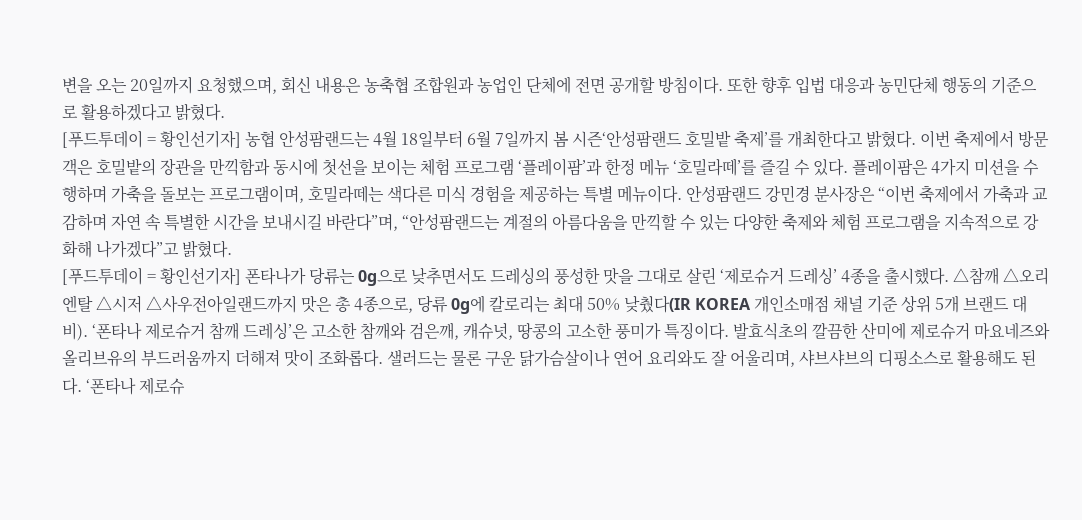변을 오는 20일까지 요청했으며, 회신 내용은 농축협 조합원과 농업인 단체에 전면 공개할 방침이다. 또한 향후 입법 대응과 농민단체 행동의 기준으로 활용하겠다고 밝혔다.
[푸드투데이 = 황인선기자] 농협 안성팜랜드는 4월 18일부터 6월 7일까지 봄 시즌‘안성팜랜드 호밀밭 축제’를 개최한다고 밝혔다. 이번 축제에서 방문객은 호밀밭의 장관을 만끽함과 동시에 첫선을 보이는 체험 프로그램 ‘플레이팜’과 한정 메뉴 ‘호밀라떼’를 즐길 수 있다. 플레이팜은 4가지 미션을 수행하며 가축을 돌보는 프로그램이며, 호밀라떼는 색다른 미식 경험을 제공하는 특별 메뉴이다. 안성팜랜드 강민경 분사장은 “이번 축제에서 가축과 교감하며 자연 속 특별한 시간을 보내시길 바란다”며, “안성팜랜드는 계절의 아름다움을 만끽할 수 있는 다양한 축제와 체험 프로그램을 지속적으로 강화해 나가겠다”고 밝혔다.
[푸드투데이 = 황인선기자] 폰타나가 당류는 0g으로 낮추면서도 드레싱의 풍성한 맛을 그대로 살린 ‘제로슈거 드레싱’ 4종을 출시했다. △참깨 △오리엔탈 △시저 △사우전아일랜드까지 맛은 총 4종으로, 당류 0g에 칼로리는 최대 50% 낮췄다(IR KOREA 개인소매점 채널 기준 상위 5개 브랜드 대비). ‘폰타나 제로슈거 참깨 드레싱’은 고소한 참깨와 검은깨, 캐슈넛, 땅콩의 고소한 풍미가 특징이다. 발효식초의 깔끔한 산미에 제로슈거 마요네즈와 올리브유의 부드러움까지 더해져 맛이 조화롭다. 샐러드는 물론 구운 닭가슴살이나 연어 요리와도 잘 어울리며, 샤브샤브의 디핑소스로 활용해도 된다. ‘폰타나 제로슈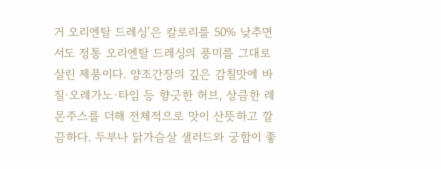거 오리엔탈 드레싱’은 칼로리를 50% 낮추면서도 정통 오리엔탈 드레싱의 풍미를 그대로 살린 제품이다. 양조간장의 깊은 감칠맛에 바질·오레가노·타임 등 향긋한 허브, 상큼한 레몬주스를 더해 전체적으로 맛이 산뜻하고 깔끔하다. 두부나 닭가슴살 샐러드와 궁합이 좋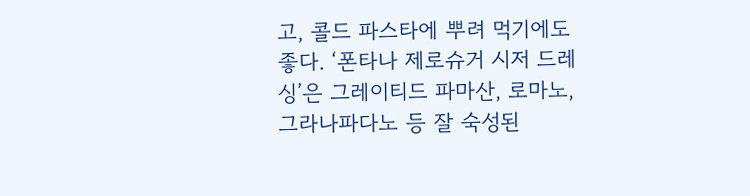고, 콜드 파스타에 뿌려 먹기에도 좋다. ‘폰타나 제로슈거 시저 드레싱’은 그레이티드 파마산, 로마노, 그라나파다노 등 잘 숙성된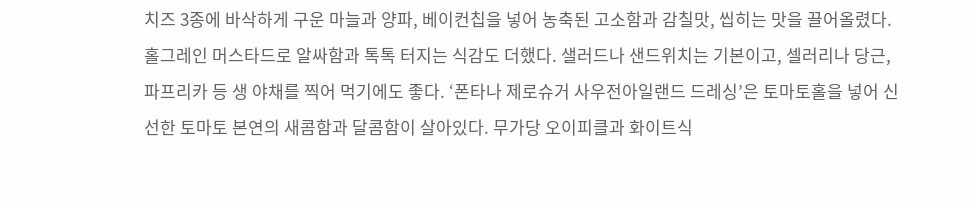치즈 3종에 바삭하게 구운 마늘과 양파, 베이컨칩을 넣어 농축된 고소함과 감칠맛, 씹히는 맛을 끌어올렸다. 홀그레인 머스타드로 알싸함과 톡톡 터지는 식감도 더했다. 샐러드나 샌드위치는 기본이고, 셀러리나 당근, 파프리카 등 생 야채를 찍어 먹기에도 좋다. ‘폰타나 제로슈거 사우전아일랜드 드레싱’은 토마토홀을 넣어 신선한 토마토 본연의 새콤함과 달콤함이 살아있다. 무가당 오이피클과 화이트식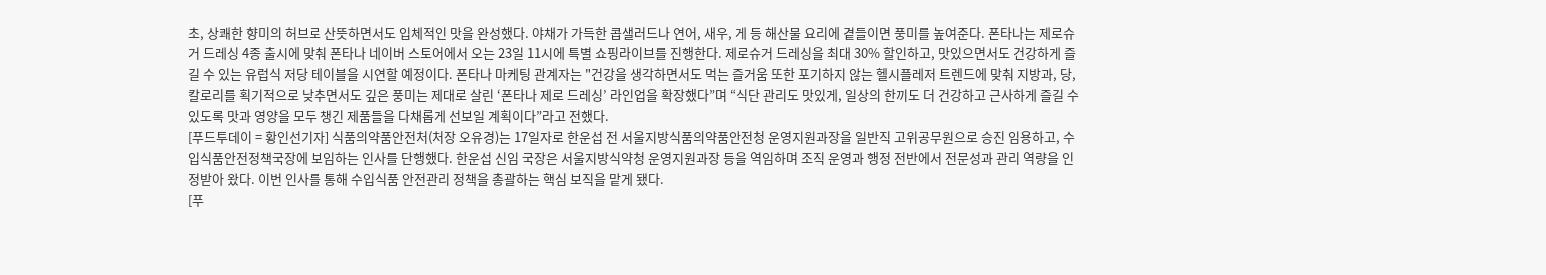초, 상쾌한 향미의 허브로 산뜻하면서도 입체적인 맛을 완성했다. 야채가 가득한 콥샐러드나 연어, 새우, 게 등 해산물 요리에 곁들이면 풍미를 높여준다. 폰타나는 제로슈거 드레싱 4종 출시에 맞춰 폰타나 네이버 스토어에서 오는 23일 11시에 특별 쇼핑라이브를 진행한다. 제로슈거 드레싱을 최대 30% 할인하고, 맛있으면서도 건강하게 즐길 수 있는 유럽식 저당 테이블을 시연할 예정이다. 폰타나 마케팅 관계자는 "건강을 생각하면서도 먹는 즐거움 또한 포기하지 않는 헬시플레저 트렌드에 맞춰 지방과, 당, 칼로리를 획기적으로 낮추면서도 깊은 풍미는 제대로 살린 ‘폰타나 제로 드레싱’ 라인업을 확장했다”며 “식단 관리도 맛있게, 일상의 한끼도 더 건강하고 근사하게 즐길 수 있도록 맛과 영양을 모두 챙긴 제품들을 다채롭게 선보일 계획이다”라고 전했다.
[푸드투데이 = 황인선기자] 식품의약품안전처(처장 오유경)는 17일자로 한운섭 전 서울지방식품의약품안전청 운영지원과장을 일반직 고위공무원으로 승진 임용하고, 수입식품안전정책국장에 보임하는 인사를 단행했다. 한운섭 신임 국장은 서울지방식약청 운영지원과장 등을 역임하며 조직 운영과 행정 전반에서 전문성과 관리 역량을 인정받아 왔다. 이번 인사를 통해 수입식품 안전관리 정책을 총괄하는 핵심 보직을 맡게 됐다.
[푸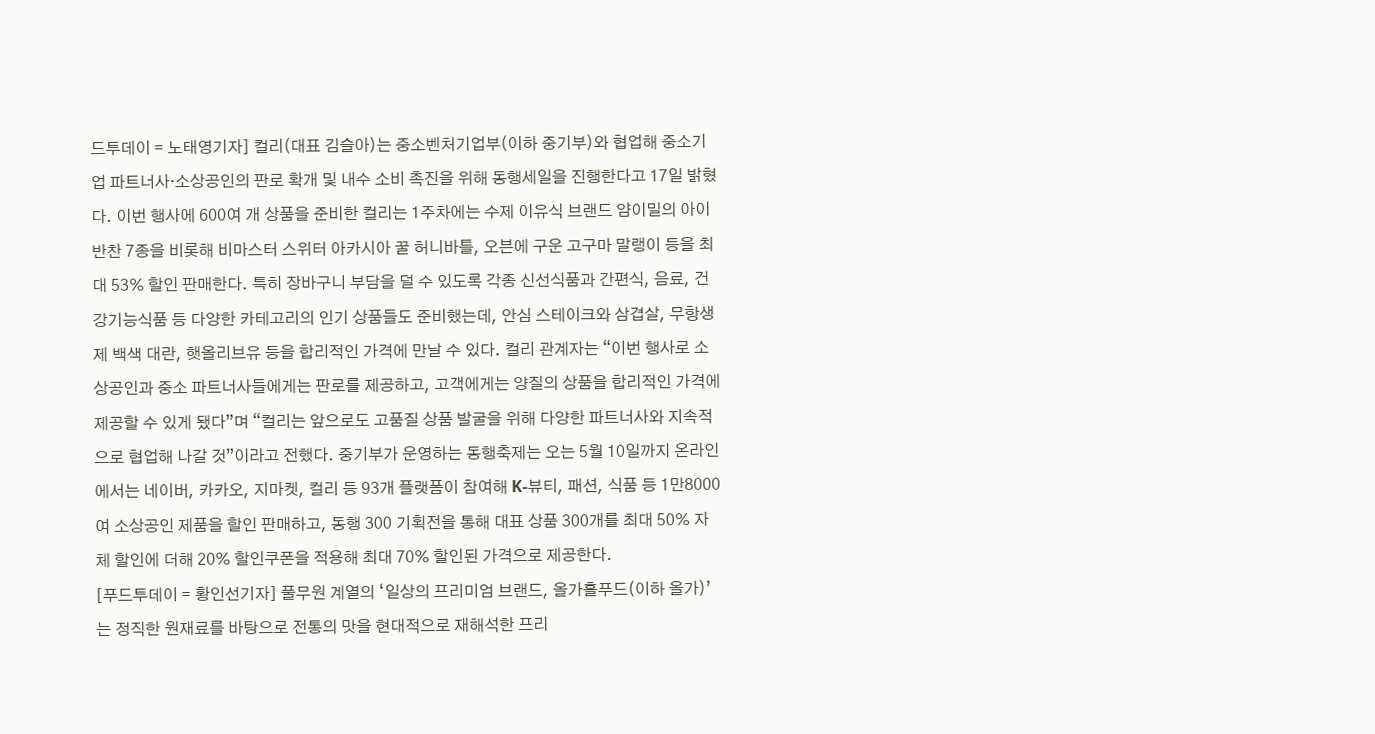드투데이 = 노태영기자] 컬리(대표 김슬아)는 중소벤처기업부(이하 중기부)와 협업해 중소기업 파트너사·소상공인의 판로 확개 및 내수 소비 촉진을 위해 동행세일을 진행한다고 17일 밝혔다. 이번 행사에 600여 개 상품을 준비한 컬리는 1주차에는 수제 이유식 브랜드 얌이밀의 아이 반찬 7종을 비롯해 비마스터 스위터 아카시아 꿀 허니바틀, 오븐에 구운 고구마 말랭이 등을 최대 53% 할인 판매한다. 특히 장바구니 부담을 덜 수 있도록 각종 신선식품과 간편식, 음료, 건강기능식품 등 다양한 카테고리의 인기 상품들도 준비했는데, 안심 스테이크와 삼겹살, 무항생제 백색 대란, 햇올리브유 등을 합리적인 가격에 만날 수 있다. 컬리 관계자는 “이번 행사로 소상공인과 중소 파트너사들에게는 판로를 제공하고, 고객에게는 양질의 상품을 합리적인 가격에 제공할 수 있게 됐다”며 “컬리는 앞으로도 고품질 상품 발굴을 위해 다양한 파트너사와 지속적으로 협업해 나갈 것”이라고 전했다. 중기부가 운영하는 동행축제는 오는 5월 10일까지 온라인에서는 네이버, 카카오, 지마켓, 컬리 등 93개 플랫폼이 참여해 K-뷰티, 패션, 식품 등 1만8000여 소상공인 제품을 할인 판매하고, 동행 300 기획전을 통해 대표 상품 300개를 최대 50% 자체 할인에 더해 20% 할인쿠폰을 적용해 최대 70% 할인된 가격으로 제공한다.
[푸드투데이 = 황인선기자] 풀무원 계열의 ‘일상의 프리미엄 브랜드, 올가홀푸드(이하 올가)’는 정직한 원재료를 바탕으로 전통의 맛을 현대적으로 재해석한 프리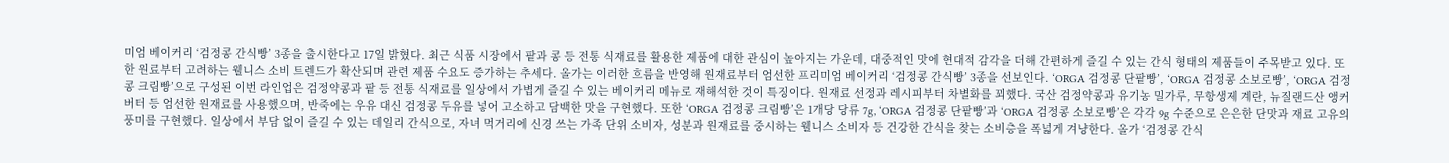미엄 베이커리 ‘검정콩 간식빵’ 3종을 출시한다고 17일 밝혔다. 최근 식품 시장에서 팥과 콩 등 전통 식재료를 활용한 제품에 대한 관심이 높아지는 가운데, 대중적인 맛에 현대적 감각을 더해 간편하게 즐길 수 있는 간식 형태의 제품들이 주목받고 있다. 또한 원료부터 고려하는 웰니스 소비 트렌드가 확산되며 관련 제품 수요도 증가하는 추세다. 올가는 이러한 흐름을 반영해 원재료부터 엄선한 프리미엄 베이커리 ‘검정콩 간식빵’ 3종을 선보인다. ‘ORGA 검정콩 단팥빵’, ‘ORGA 검정콩 소보로빵’, ‘ORGA 검정콩 크림빵’으로 구성된 이번 라인업은 검정약콩과 팥 등 전통 식재료를 일상에서 가볍게 즐길 수 있는 베이커리 메뉴로 재해석한 것이 특징이다. 원재료 선정과 레시피부터 차별화를 꾀했다. 국산 검정약콩과 유기농 밀가루, 무항생제 계란, 뉴질랜드산 앵커버터 등 엄선한 원재료를 사용했으며, 반죽에는 우유 대신 검정콩 두유를 넣어 고소하고 담백한 맛을 구현했다. 또한 ‘ORGA 검정콩 크림빵’은 1개당 당류 7g, ‘ORGA 검정콩 단팥빵’과 ‘ORGA 검정콩 소보로빵’은 각각 9g 수준으로 은은한 단맛과 재료 고유의 풍미를 구현했다. 일상에서 부담 없이 즐길 수 있는 데일리 간식으로, 자녀 먹거리에 신경 쓰는 가족 단위 소비자, 성분과 원재료를 중시하는 웰니스 소비자 등 건강한 간식을 찾는 소비층을 폭넓게 겨냥한다. 올가 ‘검정콩 간식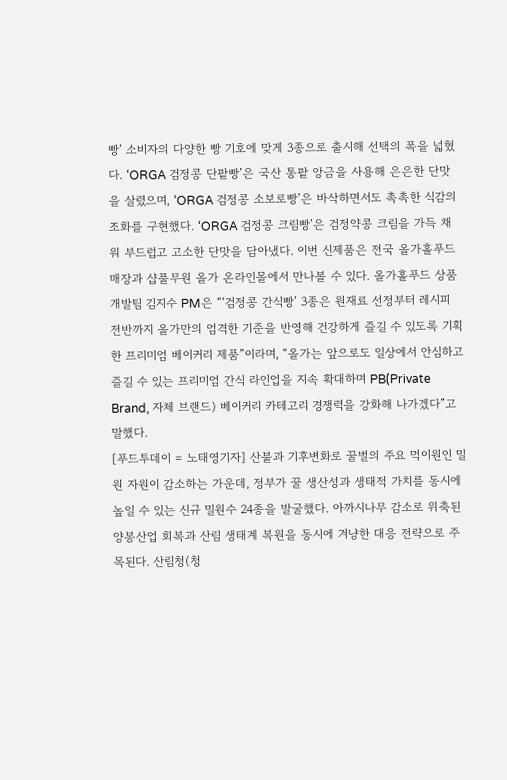빵’ 소비자의 다양한 빵 기호에 맞게 3종으로 출시해 선택의 폭을 넓혔다. ‘ORGA 검정콩 단팥빵’은 국산 통팥 앙금을 사용해 은은한 단맛을 살렸으며, ‘ORGA 검정콩 소보로빵’은 바삭하면서도 촉촉한 식감의 조화를 구현했다. ‘ORGA 검정콩 크림빵’은 검정약콩 크림을 가득 채워 부드럽고 고소한 단맛을 담아냈다. 이번 신제품은 전국 올가홀푸드 매장과 샵풀무원 올가 온라인몰에서 만나볼 수 있다. 올가홀푸드 상품개발팀 김지수 PM은 “‘검정콩 간식빵’ 3종은 원재료 선정부터 레시피 전반까지 올가만의 엄격한 기준을 반영해 건강하게 즐길 수 있도록 기획한 프리미엄 베이커리 제품”이라며, “올가는 앞으로도 일상에서 안심하고 즐길 수 있는 프리미엄 간식 라인업을 지속 확대하며 PB(Private Brand, 자체 브랜드) 베이커리 카테고리 경쟁력을 강화해 나가겠다”고 말했다.
[푸드투데이 = 노태영기자] 산불과 기후변화로 꿀벌의 주요 먹이원인 밀원 자원이 감소하는 가운데, 정부가 꿀 생산성과 생태적 가치를 동시에 높일 수 있는 신규 밀원수 24종을 발굴했다. 아까시나무 감소로 위축된 양봉산업 회복과 산림 생태계 복원을 동시에 겨냥한 대응 전략으로 주목된다. 산림청(청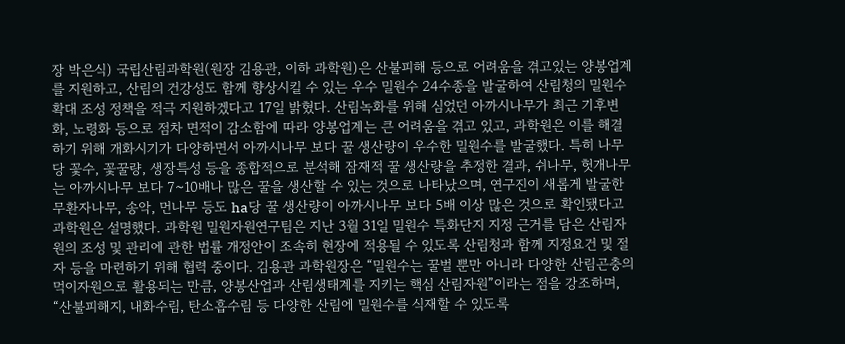장 박은식) 국립산림과학원(원장 김용관, 이하 과학원)은 산불피해 등으로 어려움을 겪고있는 양봉업계를 지원하고, 산림의 건강성도 함께 향상시킬 수 있는 우수 밀원수 24수종을 발굴하여 산림청의 밀원수 확대 조성 정책을 적극 지원하겠다고 17일 밝혔다. 산림녹화를 위해 심었던 아까시나무가 최근 기후변화, 노령화 등으로 점차 면적이 감소함에 따라 양봉업계는 큰 어려움을 겪고 있고, 과학원은 이를 해결하기 위해 개화시기가 다양하면서 아까시나무 보다 꿀 생산량이 우수한 밀원수를 발굴했다. 특히 나무당 꽃수, 꽃꿀량, 생장특성 등을 종합적으로 분석해 잠재적 꿀 생산량을 추정한 결과, 쉬나무, 헛개나무는 아까시나무 보다 7~10배나 많은 꿀을 생산할 수 있는 것으로 나타났으며, 연구진이 새롭게 발굴한 무환자나무, 송악, 먼나무 등도 ha당 꿀 생산량이 아까시나무 보다 5배 이상 많은 것으로 확인됐다고 과학원은 설명했다. 과학원 밀원자원연구팀은 지난 3월 31일 밀원수 특화단지 지정 근거를 담은 산림자원의 조성 및 관리에 관한 법률 개정안이 조속히 현장에 적용될 수 있도록 산림청과 함께 지정요건 및 절자 등을 마련하기 위해 협력 중이다. 김용관 과학원장은 “밀원수는 꿀벌 뿐만 아니라 다양한 산림곤충의 먹이자원으로 활용되는 만큼, 양봉산업과 산림생태계를 지키는 핵심 산림자원”이라는 점을 강조하며, “산불피해지, 내화수림, 탄소흡수림 등 다양한 산림에 밀원수를 식재할 수 있도록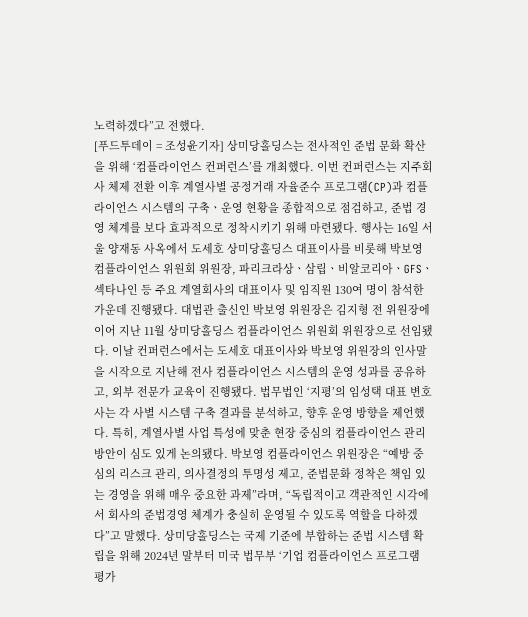노력하겠다”고 전했다.
[푸드투데이 = 조성윤기자] 상미당홀딩스는 전사적인 준법 문화 확산을 위해 ‘컴플라이언스 컨퍼런스’를 개최했다. 이번 컨퍼런스는 지주회사 체제 전환 이후 계열사별 공정거래 자율준수 프로그램(CP)과 컴플라이언스 시스템의 구축ㆍ운영 현황을 종합적으로 점검하고, 준법 경영 체계를 보다 효과적으로 정착시키기 위해 마련됐다. 행사는 16일 서울 양재동 사옥에서 도세호 상미당홀딩스 대표이사를 비롯해 박보영 컴플라이언스 위원회 위원장, 파리크라상ㆍ삼립ㆍ비알코리아ㆍGFSㆍ섹타나인 등 주요 계열회사의 대표이사 및 임직원 130여 명이 참석한 가운데 진행됐다. 대법관 출신인 박보영 위원장은 김지형 전 위원장에 이어 지난 11월 상미당홀딩스 컴플라이언스 위원회 위원장으로 선임됐다. 이날 컨퍼런스에서는 도세호 대표이사와 박보영 위원장의 인사말을 시작으로 지난해 전사 컴플라이언스 시스템의 운영 성과를 공유하고, 외부 전문가 교육이 진행됐다. 법무법인 ‘지평’의 임성택 대표 변호사는 각 사별 시스템 구축 결과를 분석하고, 향후 운영 방향을 제언했다. 특히, 계열사별 사업 특성에 맞춘 현장 중심의 컴플라이언스 관리 방안이 심도 있게 논의됐다. 박보영 컴플라이언스 위원장은 “예방 중심의 리스크 관리, 의사결정의 투명성 제고, 준법문화 정착은 책임 있는 경영을 위해 매우 중요한 과제”라며, “독립적이고 객관적인 시각에서 회사의 준법경영 체계가 충실히 운영될 수 있도록 역할을 다하겠다”고 말했다. 상미당홀딩스는 국제 기준에 부합하는 준법 시스템 확립을 위해 2024년 말부터 미국 법무부 ‘기업 컴플라이언스 프로그램 평가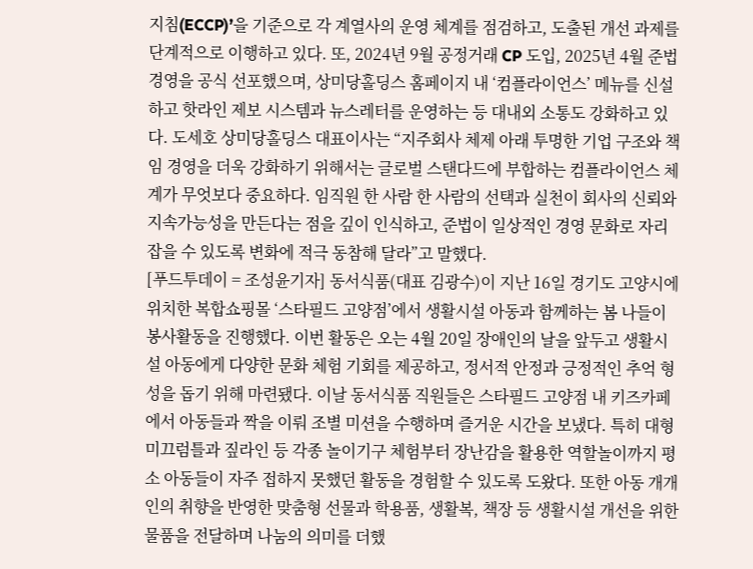지침(ECCP)’을 기준으로 각 계열사의 운영 체계를 점검하고, 도출된 개선 과제를 단계적으로 이행하고 있다. 또, 2024년 9월 공정거래 CP 도입, 2025년 4월 준법경영을 공식 선포했으며, 상미당홀딩스 홈페이지 내 ‘컴플라이언스’ 메뉴를 신설하고 핫라인 제보 시스템과 뉴스레터를 운영하는 등 대내외 소통도 강화하고 있다. 도세호 상미당홀딩스 대표이사는 “지주회사 체제 아래 투명한 기업 구조와 책임 경영을 더욱 강화하기 위해서는 글로벌 스탠다드에 부합하는 컴플라이언스 체계가 무엇보다 중요하다. 임직원 한 사람 한 사람의 선택과 실천이 회사의 신뢰와 지속가능성을 만든다는 점을 깊이 인식하고, 준법이 일상적인 경영 문화로 자리 잡을 수 있도록 변화에 적극 동참해 달라”고 말했다.
[푸드투데이 = 조성윤기자] 동서식품(대표 김광수)이 지난 16일 경기도 고양시에 위치한 복합쇼핑몰 ‘스타필드 고양점’에서 생활시설 아동과 함께하는 봄 나들이 봉사활동을 진행했다. 이번 활동은 오는 4월 20일 장애인의 날을 앞두고 생활시설 아동에게 다양한 문화 체험 기회를 제공하고, 정서적 안정과 긍정적인 추억 형성을 돕기 위해 마련됐다. 이날 동서식품 직원들은 스타필드 고양점 내 키즈카페에서 아동들과 짝을 이뤄 조별 미션을 수행하며 즐거운 시간을 보냈다. 특히 대형 미끄럼틀과 짚라인 등 각종 놀이기구 체험부터 장난감을 활용한 역할놀이까지 평소 아동들이 자주 접하지 못했던 활동을 경험할 수 있도록 도왔다. 또한 아동 개개인의 취향을 반영한 맞춤형 선물과 학용품, 생활복, 책장 등 생활시설 개선을 위한 물품을 전달하며 나눔의 의미를 더했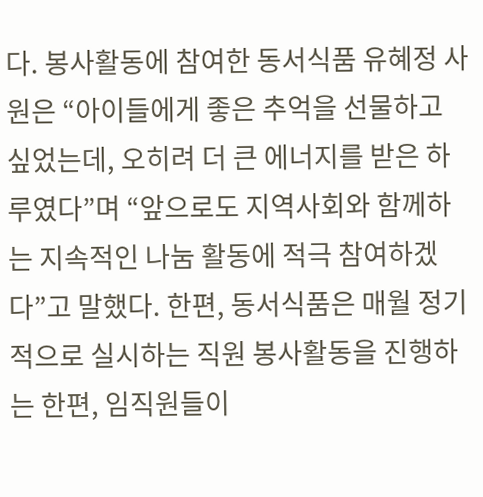다. 봉사활동에 참여한 동서식품 유혜정 사원은 “아이들에게 좋은 추억을 선물하고 싶었는데, 오히려 더 큰 에너지를 받은 하루였다”며 “앞으로도 지역사회와 함께하는 지속적인 나눔 활동에 적극 참여하겠다”고 말했다. 한편, 동서식품은 매월 정기적으로 실시하는 직원 봉사활동을 진행하는 한편, 임직원들이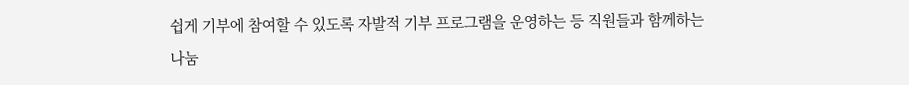쉽게 기부에 참여할 수 있도록 자발적 기부 프로그램을 운영하는 등 직원들과 함께하는 나눔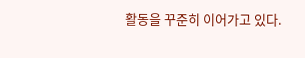활동을 꾸준히 이어가고 있다.